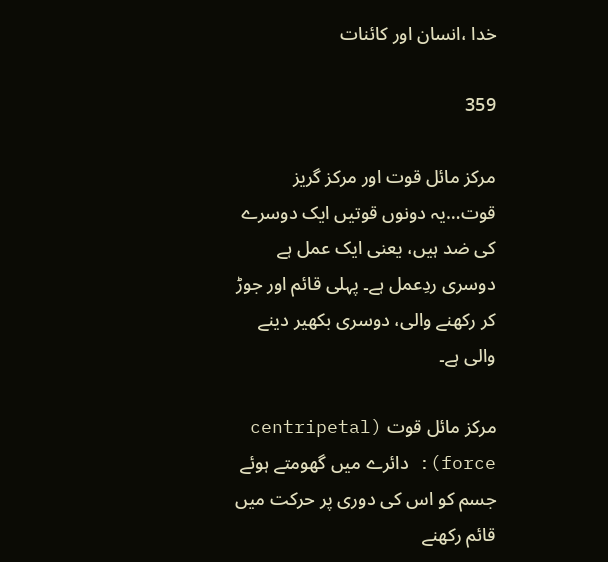خدا ،انسان اور کائنات

359

مرکز مائل قوت اور مرکز گریز قوت…یہ دونوں قوتیں ایک دوسرے کی ضد ہیں، یعنی ایک عمل ہے دوسری ردِعمل ہے۔ پہلی قائم اور جوڑ کر رکھنے والی، دوسری بکھیر دینے والی ہے۔

مرکز مائل قوت (centripetal force): دائرے میں گھومتے ہوئے جسم کو اس کی دوری پر حرکت میں قائم رکھنے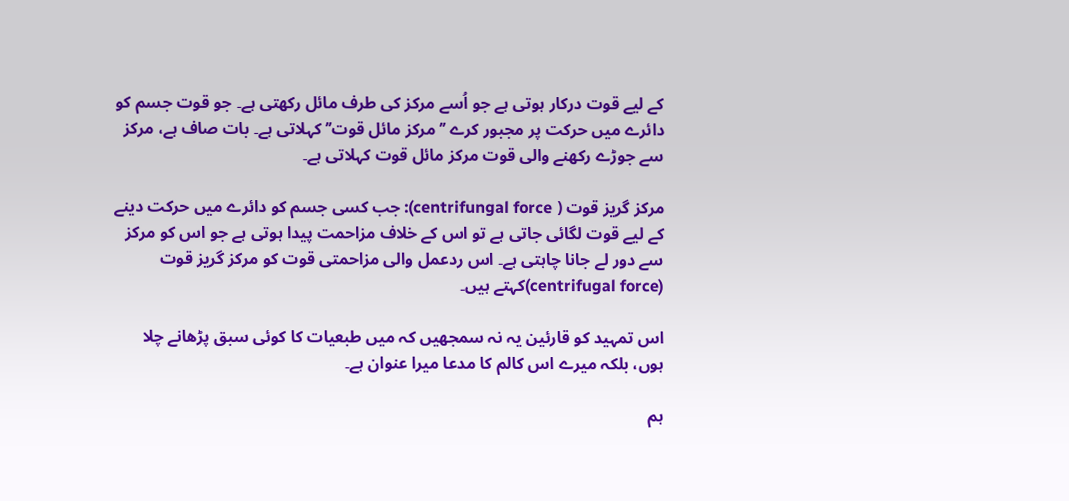کے لیے قوت درکار ہوتی ہے جو اُسے مرکز کی طرف مائل رکھتی ہے۔ جو قوت جسم کو دائرے میں حرکت پر مجبور کرے ’’مرکز مائل قوت’’ کہلاتی ہے۔ بات صاف ہے، مرکز سے جوڑے رکھنے والی قوت مرکز مائل قوت کہلاتی ہے۔

مرکز گریز قوت ( centrifungal force): جب کسی جسم کو دائرے میں حرکت دینے کے لیے قوت لگائی جاتی ہے تو اس کے خلاف مزاحمت پیدا ہوتی ہے جو اس کو مرکز سے دور لے جانا چاہتی ہے۔ اس ردعمل والی مزاحمتی قوت کو مرکز گریز قوت (centrifugal force)کہتے ہیں۔

اس تمہید کو قارئین یہ نہ سمجھیں کہ میں طبعیات کا کوئی سبق پڑھانے چلا ہوں، بلکہ میرے اس کالم کا مدعا میرا عنوان ہے۔

ہم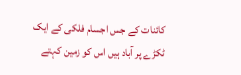کائنات کے جس اجسام فلکی کے ایک ٹکڑے پر آباد ہیں اس کو زمین کہتے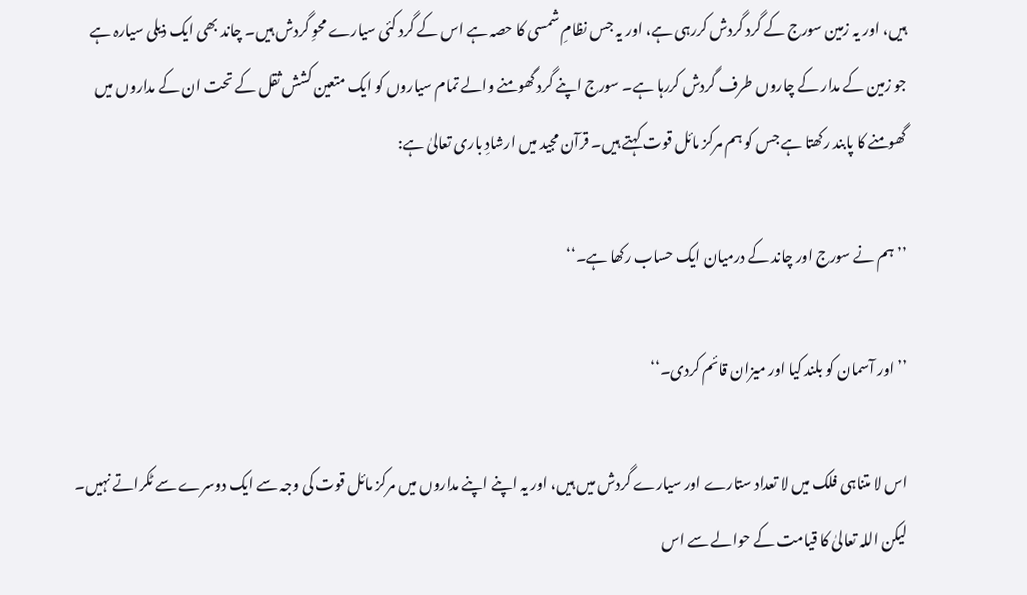ہیں، اور یہ زمین سورج کے گرد گردش کررہی ہے، اور یہ جس نظامِ شمسی کا حصہ ہے اس کے گرد کئی سیارے محوِ گردش ہیں۔ چاند بھی ایک ذیلی سیارہ ہے جو زمین کے مدار کے چاروں طرف گردش کررہا ہے۔ سورج اپنے گرد گھومنے والے تمام سیاروں کو ایک متعین کشش ثقل کے تحت ان کے مداروں میں گھومنے کا پابند رکھتا ہے جس کو ہم مرکز مائل قوت کہتے ہیں۔ قرآن مجید میں ارشادِ باری تعالیٰ ہے:

’’ہم نے سورج اور چاند کے درمیان ایک حساب رکھا ہے۔‘‘

’’اور آسمان کو بلند کیا اور میزان قائم کردی۔‘‘

اس لا متناہی فلک میں لا تعداد ستارے اور سیارے گردش میں ہیں، اور یہ اپنے اپنے مداروں میں مرکز مائل قوت کی وجہ سے ایک دوسرے سے ٹکراتے نہیں۔ لیکن اللہ تعالیٰ کا قیامت کے حوالے سے اس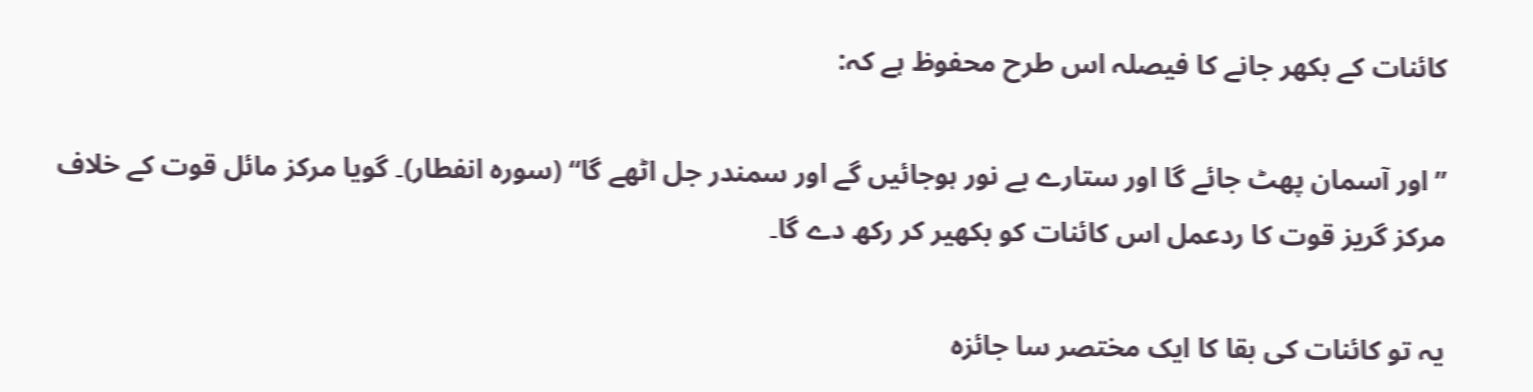کائنات کے بکھر جانے کا فیصلہ اس طرح محفوظ ہے کہ:

’’اور آسمان پھٹ جائے گا اور ستارے بے نور ہوجائیں گے اور سمندر جل اٹھے گا‘‘ (سورہ انفطار)۔ گویا مرکز مائل قوت کے خلاف مرکز گریز قوت کا ردعمل اس کائنات کو بکھیر کر رکھ دے گا۔

یہ تو کائنات کی بقا کا ایک مختصر سا جائزہ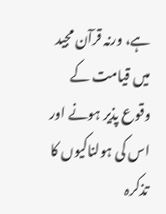ہے، ورنہ قرآن مجید میں قیامت کے وقوع پذیر ہونے اور اس کی ہولناکیوں کا تذکرہ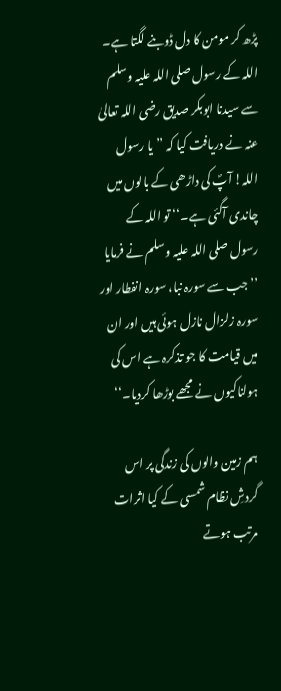پڑھ کر مومن کا دل ڈوبنے لگتا ہے۔ اللہ کے رسول صلی اللہ علیہ وسلم سے سیدنا ابوبکر صدیق رضی اللہ تعالیٰ عنہ نے دریافت کیا کہ ’’یا رسول اللہ! آپؐ کی داڑھی کے بالوں میں چاندی آگئی ہے۔‘‘ تو اللہ کے رسول صلی اللہ علیہ وسلم نے فرمایا ’’جب سے سورہ نبا، سورہ انفطار اور سورہ زلزال نازل ہوئی ہیں اور ان میں قیامت کا جو تذکرہ ہے اس کی ہولناکیوں نے مجھے بوڑھا کردیا۔‘‘

ہم زمین والوں کی زندگی پر اس گردشِ نظام شمسی کے کیا اثرات مرتب ہوتے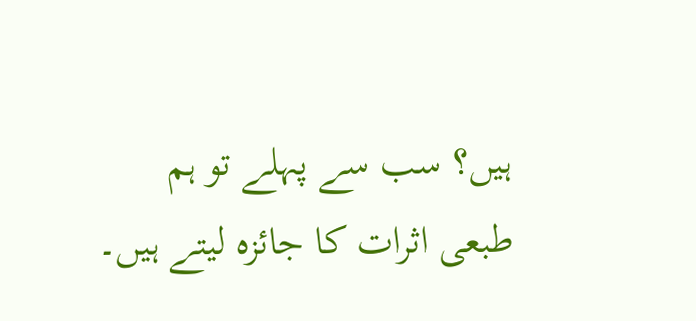ہیں؟ سب سے پہلے تو ہم طبعی اثرات کا جائزہ لیتے ہیں۔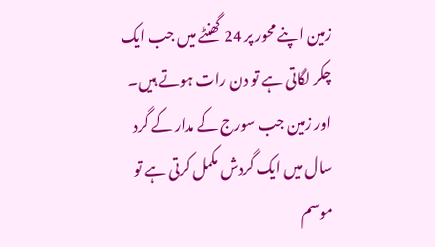زمین اپنے محور پر 24 گھنٹے میں جب ایک چکر لگاتی ہے تو دن رات ہوتے ہیں۔ اور زمین جب سورج کے مدار کے گرد سال میں ایک گردش مکمل کرتی ہے تو موسم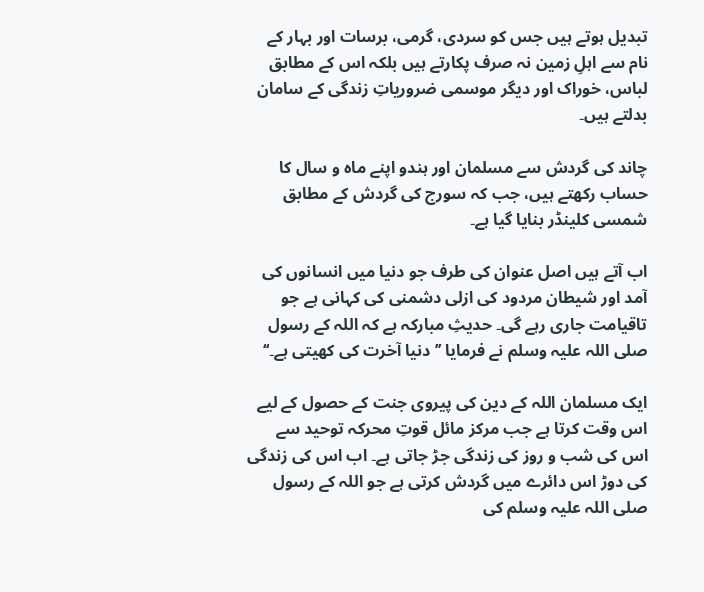تبدیل ہوتے ہیں جس کو سردی، گرمی، برسات اور بہار کے نام سے اہلِ زمین نہ صرف پکارتے ہیں بلکہ اس کے مطابق لباس، خوراک اور دیگر موسمی ضروریاتِ زندگی کے سامان بدلتے ہیں۔

چاند کی گردش سے مسلمان اور ہندو اپنے ماہ و سال کا حساب رکھتے ہیں، جب کہ سورج کی گردش کے مطابق شمسی کلینڈر بنایا گیا ہے۔

اب آتے ہیں اصل عنوان کی طرف جو دنیا میں انسانوں کی آمد اور شیطان مردود کی ازلی دشمنی کی کہانی ہے جو تاقیامت جاری رہے گی۔ حدیثِ مبارکہ ہے کہ اللہ کے رسول صلی اللہ علیہ وسلم نے فرمایا ’’دنیا آخرت کی کھیتی ہے۔‘‘

ایک مسلمان اللہ کے دین کی پیروی جنت کے حصول کے لیے اس وقت کرتا ہے جب مرکز مائل قوتِ محرکہ توحید سے اس کی شب و روز کی زندگی جڑ جاتی ہے۔ اب اس کی زندگی کی دوڑ اس دائرے میں گردش کرتی ہے جو اللہ کے رسول صلی اللہ علیہ وسلم کی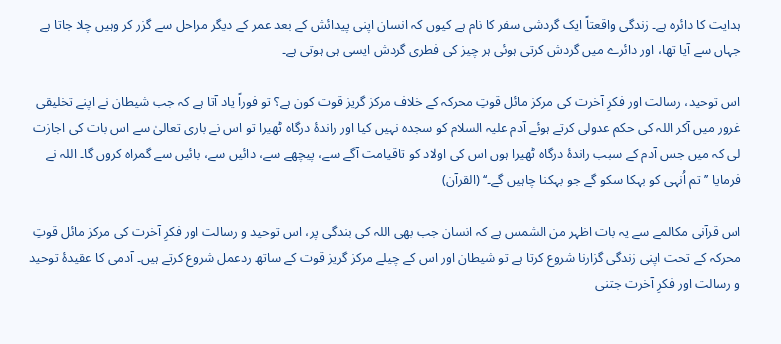ہدایت کا دائرہ ہے۔ زندگی واقعتاً ایک گردشی سفر کا نام ہے کیوں کہ انسان اپنی پیدائش کے بعد عمر کے دیگر مراحل سے گزر کر وہیں چلا جاتا ہے جہاں سے آیا تھا، اور دائرے میں گردش کرتی ہوئی ہر چیز کی فطری گردش ایسی ہی ہوتی ہے۔

اس توحید، رسالت اور فکرِ آخرت کی مرکز مائل قوتِ محرکہ کے خلاف مرکز گریز قوت کون ہے؟ تو فوراً یاد آتا ہے کہ جب شیطان نے اپنے تخلیقی غرور میں آکر اللہ کی حکم عدولی کرتے ہوئے آدم علیہ السلام کو سجدہ نہیں کیا اور راندۂ درگاہ ٹھیرا تو اس نے باری تعالیٰ سے اس بات کی اجازت لی کہ میں جس آدم کے سبب راندۂ درگاہ ٹھیرا ہوں اس کی اولاد کو تاقیامت آگے سے، پیچھے سے، دائیں سے، بائیں سے گمراہ کروں گا۔ اللہ نے فرمایا ’’تم اُنہی کو بہکا سکو گے جو بہکنا چاہیں گے۔‘‘ (القرآن)

اس قرآنی مکالمے سے یہ بات اظہر من الشمس ہے کہ انسان جب بھی اللہ کی بندگی پر، اس توحید و رسالت اور فکرِ آخرت کی مرکز مائل قوتِ محرکہ کے تحت اپنی زندگی گزارنا شروع کرتا ہے تو شیطان اور اس کے چیلے مرکز گریز قوت کے ساتھ ردعمل شروع کرتے ہیں۔ آدمی کا عقیدۂ توحید و رسالت اور فکرِ آخرت جتنی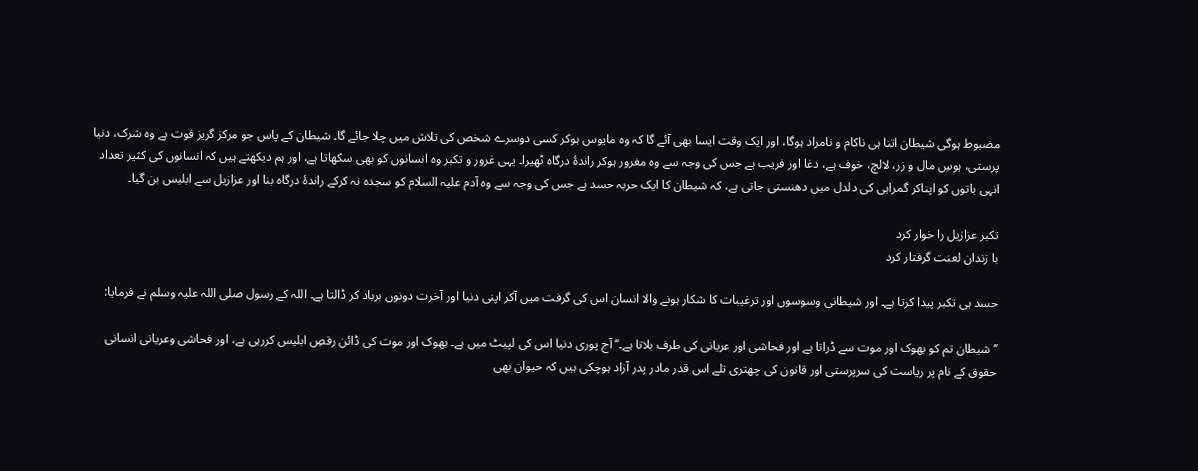مضبوط ہوگی شیطان اتنا ہی ناکام و نامراد ہوگا، اور ایک وقت ایسا بھی آئے گا کہ وہ مایوس ہوکر کسی دوسرے شخص کی تلاش میں چلا جائے گا۔ شیطان کے پاس جو مرکز گریز قوت ہے وہ شرک، دنیا پرستی، ہوسِ مال و زر، لالچ، خوف ہے، دغا اور فریب ہے جس کی وجہ سے وہ مغرور ہوکر راندۂ درگاہ ٹھیرا۔ یہی غرور و تکبر وہ انسانوں کو بھی سکھاتا ہے، اور ہم دیکھتے ہیں کہ انسانوں کی کثیر تعداد انہی باتوں کو اپناکر گمراہی کی دلدل میں دھنستی جاتی ہے، کہ شیطان کا ایک حربہ حسد ہے جس کی وجہ سے وہ آدم علیہ السلام کو سجدہ نہ کرکے راندۂ درگاہ بنا اور عزازیل سے ابلیس بن گیا۔

تکبر عزازیل را خوار کرد
با زندان لعنت گرفتار کرد

حسد ہی تکبر پیدا کرتا ہے۔ اور شیطانی وسوسوں اور ترغیبات کا شکار ہونے والا انسان اس کی گرفت میں آکر اپنی دنیا اور آخرت دونوں برباد کر ڈالتا ہے۔ اللہ کے رسول صلی اللہ علیہ وسلم نے فرمایا:

’’شیطان تم کو بھوک اور موت سے ڈراتا ہے اور فحاشی اور عریانی کی طرف بلاتا ہے۔‘‘ آج پوری دنیا اس کی لپیٹ میں ہے۔ بھوک اور موت کی ڈائن رقصِ ابلیس کررہی ہے، اور فحاشی وعریانی انسانی حقوق کے نام پر ریاست کی سرپرستی اور قانون کی چھتری تلے اس قدر مادر پدر آزاد ہوچکی ہیں کہ حیوان بھی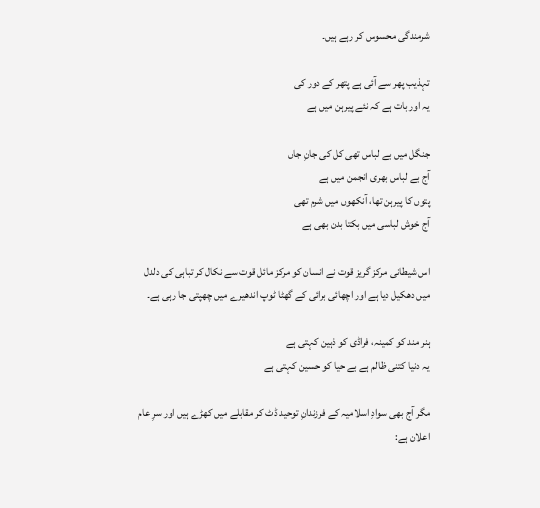شرمندگی محسوس کر رہے ہیں۔

تہذیب پھر سے آئی ہے پتھر کے دور کی
یہ اور بات ہے کہ نئے پیرہن میں ہے

جنگل میں بے لباس تھی کل کی جانِ جاں
آج بے لباس بھری انجمن میں ہے
پتوں کا پیرہن تھا، آنکھوں میں شرم تھی
آج خوش لباسی میں بکتا بدن بھی ہے

اس شیطانی مرکز گریز قوت نے انسان کو مرکز مائل قوت سے نکال کر تباہی کی دلدل میں دھکیل دیا ہے اور اچھائی برائی کے گھٹا ٹوپ اندھیرے میں چھپتی جا رہی ہے۔

ہنر مند کو کمینہ، فراڈی کو ذہین کہتی ہے
یہ دنیا کتنی ظالم ہے بے حیا کو حسین کہتی ہے

مگر آج بھی سوادِ اسلامیہ کے فرزندانِ توحید ڈٹ کر مقابلے میں کھڑے ہیں اور سرِ عام اعلان ہے: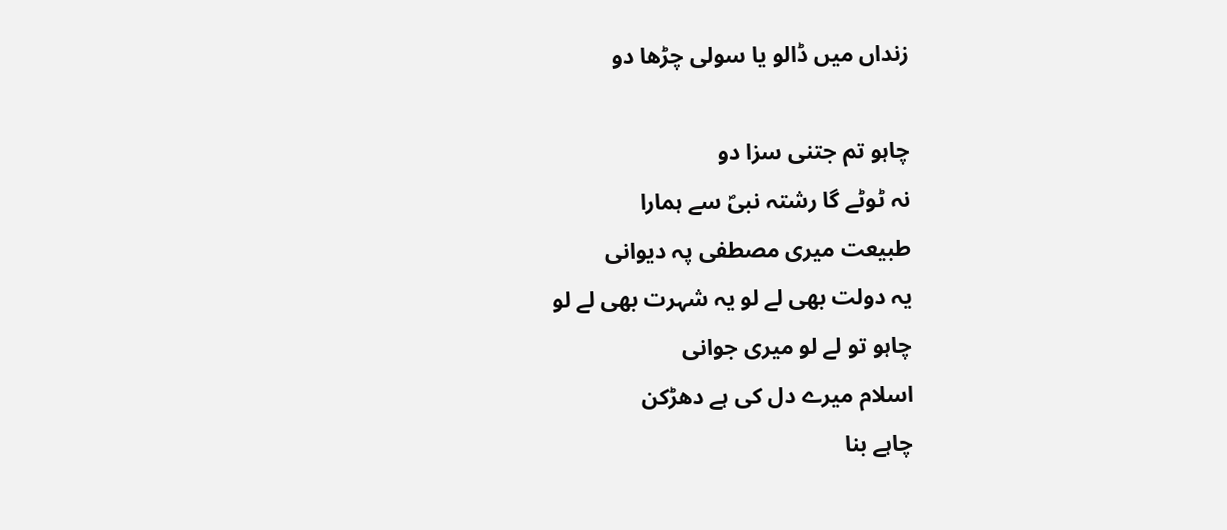زنداں میں ڈالو یا سولی چڑھا دو

چاہو تم جتنی سزا دو
نہ ٹوٹے گا رشتہ نبیؐ سے ہمارا
طبیعت میری مصطفی پہ دیوانی
یہ دولت بھی لے لو یہ شہرت بھی لے لو
چاہو تو لے لو میری جوانی
اسلام میرے دل کی ہے دھڑکن
چاہے بنا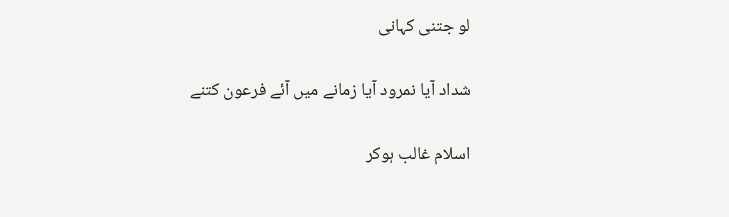لو جتنی کہانی

شداد آیا نمرود آیا زمانے میں آئے فرعون کتنے

اسلام غالب ہوکر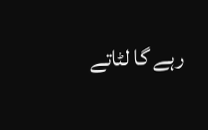رہے گا لٹاتے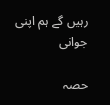رہیں گے ہم اپنی جوانی

حصہ